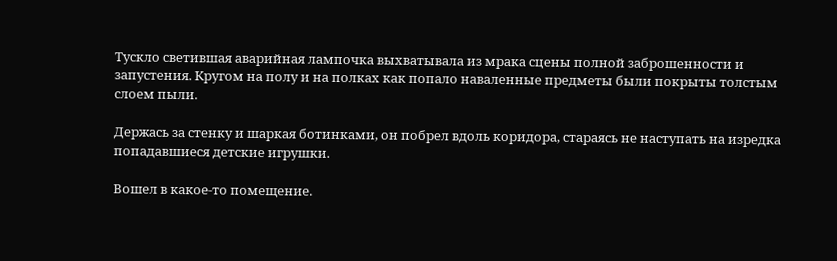Тускло светившая аварийная лампочка выхватывала из мрака сцены полной заброшенности и запустения. Кругом на полу и на полках как попало наваленные предметы были покрыты толстым слоем пыли.

Держась за стенку и шаркая ботинками, он побрел вдоль коридора, стараясь не наступать на изредка попадавшиеся детские игрушки.

Вошел в какое-то помещение.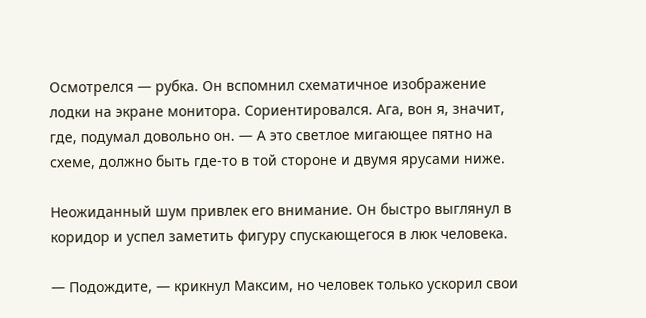Осмотрелся — рубка. Он вспомнил схематичное изображение лодки на экране монитора. Сориентировался. Ага, вон я, значит, где, подумал довольно он. — А это светлое мигающее пятно на схеме, должно быть где-то в той стороне и двумя ярусами ниже.

Неожиданный шум привлек его внимание. Он быстро выглянул в коридор и успел заметить фигуру спускающегося в люк человека.

— Подождите, — крикнул Максим, но человек только ускорил свои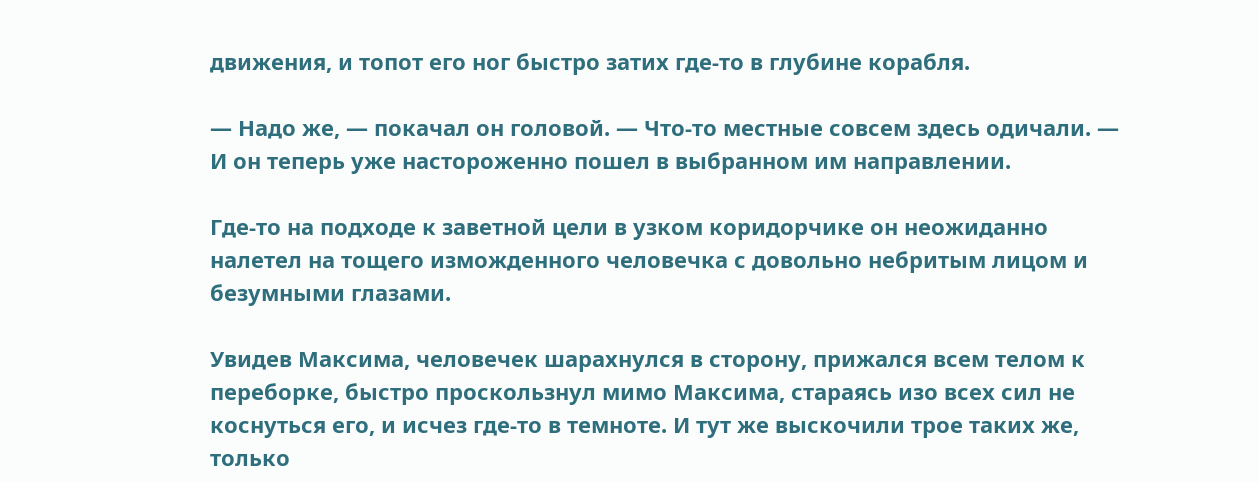движения, и топот его ног быстро затих где-то в глубине корабля.

— Надо же, — покачал он головой. — Что-то местные совсем здесь одичали. — И он теперь уже настороженно пошел в выбранном им направлении.

Где-то на подходе к заветной цели в узком коридорчике он неожиданно налетел на тощего изможденного человечка с довольно небритым лицом и безумными глазами.

Увидев Максима, человечек шарахнулся в сторону, прижался всем телом к переборке, быстро проскользнул мимо Максима, стараясь изо всех сил не коснуться его, и исчез где-то в темноте. И тут же выскочили трое таких же, только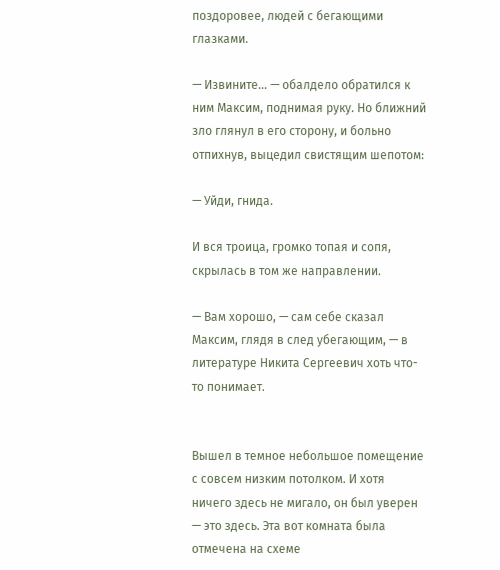поздоровее, людей с бегающими глазками.

— Извините… — обалдело обратился к ним Максим, поднимая руку. Но ближний зло глянул в его сторону, и больно отпихнув, выцедил свистящим шепотом:

— Уйди, гнида.

И вся троица, громко топая и сопя, скрылась в том же направлении.

— Вам хорошо, — сам себе сказал Максим, глядя в след убегающим, — в литературе Никита Сергеевич хоть что-то понимает.


Вышел в темное небольшое помещение с совсем низким потолком. И хотя ничего здесь не мигало, он был уверен — это здесь. Эта вот комната была отмечена на схеме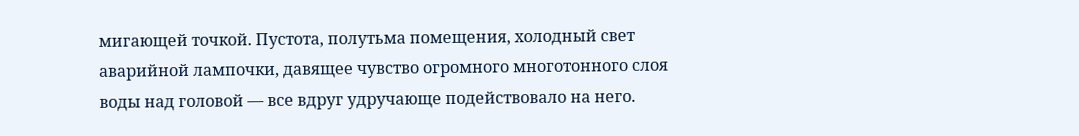мигающей точкой. Пустота, полутьма помещения, холодный свет аварийной лампочки, давящее чувство огромного многотонного слоя воды над головой — все вдруг удручающе подействовало на него.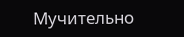Мучительно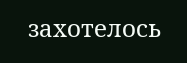захотелось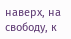наверх, на свободу, к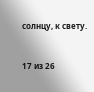солнцу, к свету.



17 из 26